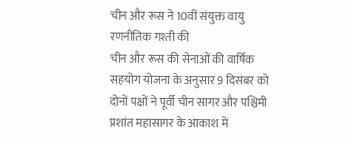चीन और रूस ने 10वीं संयुक्त वायु रणनीतिक गश्ती की
चीन और रूस की सेनाओं की वार्षिक सहयोग योजना के अनुसार 9 दिसंबर को दोनों पक्षों ने पूर्वी चीन सागर और पश्चिमी प्रशांत महासागर के आकाश में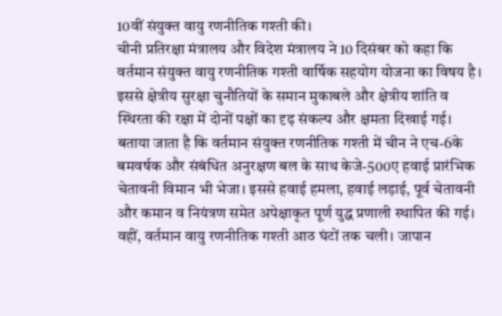10वीं संयुक्त वायु रणनीतिक गश्ती की।
चीनी प्रतिरक्षा मंत्रालय और विदेश मंत्रालय ने 10 दिसंबर को कहा कि वर्तमान संयुक्त वायु रणनीतिक गश्ती वार्षिक सहयोग योजना का विषय है। इससे क्षेत्रीय सुरक्षा चुनौतियों के समान मुकाबले और क्षेत्रीय शांति व स्थिरता की रक्षा में दोनों पक्षों का दृढ़ संकल्प और क्षमता दिखाई गई।
बताया जाता है कि वर्तमान संयुक्त रणनीतिक गश्ती में चीन ने एच-6के बमवर्षक और संबंधित अनुरक्षण बल के साथ केजे-500ए हवाई प्रारंभिक चेतावनी विमान भी भेजा। इससे हवाई हमला, हवाई लड़ाई, पूर्व चेतावनी और कमान व नियंत्रण समेत अपेक्षाकृत पूर्ण युद्ध प्रणाली स्थापित की गई।
वहीं, वर्तमान वायु रणनीतिक गश्ती आठ घंटों तक चली। जापान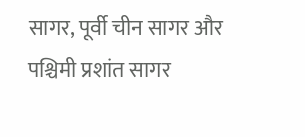सागर, पूर्वी चीन सागर और पश्चिमी प्रशांत सागर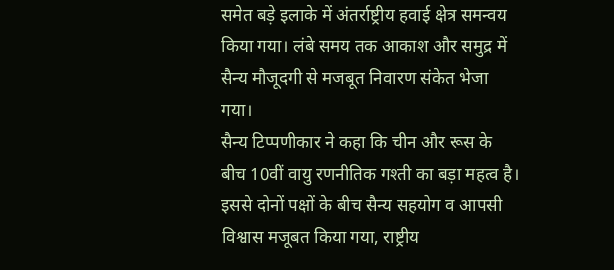समेत बड़े इलाके में अंतर्राष्ट्रीय हवाई क्षेत्र समन्वय किया गया। लंबे समय तक आकाश और समुद्र में सैन्य मौजूदगी से मजबूत निवारण संकेत भेजा गया।
सैन्य टिप्पणीकार ने कहा कि चीन और रूस के बीच 10वीं वायु रणनीतिक गश्ती का बड़ा महत्व है। इससे दोनों पक्षों के बीच सैन्य सहयोग व आपसी विश्वास मजूबत किया गया, राष्ट्रीय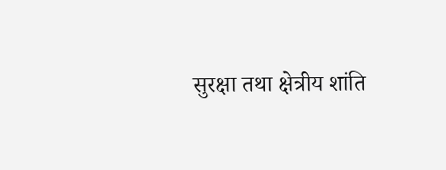सुरक्षा तथा क्षेत्रीय शांति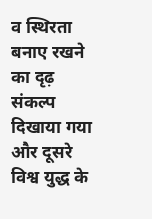व स्थिरता बनाए रखने का दृढ़ संकल्प दिखाया गया और दूसरे विश्व युद्ध के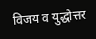विजय व युद्धोत्तर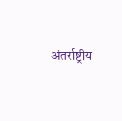अंतर्राष्ट्रीय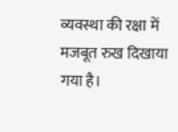व्यवस्था की रक्षा में मजबूत रुख दिखाया गया है।